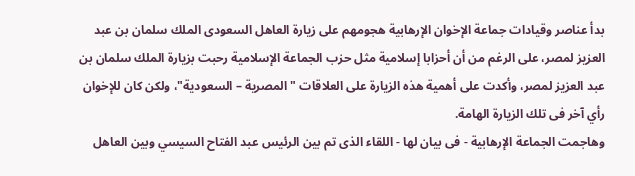بدأ عناصر وقيادات جماعة الإخوان الإرهابية هجومهم على زيارة العاهل السعودى الملك سلمان بن عبد العزيز لمصر، على الرغم من أن أحزابا إسلامية مثل حزب الجماعة الإسلامية رحبت بزيارة الملك سلمان بن عبد العزيز لمصر، وأكدت على أهمية هذه الزيارة على العلاقات "المصرية – السعودية"، ولكن كان للإخوان رأي آخر فى تلك الزيارة الهامة.
وهاجمت الجماعة الإرهابية - فى بيان لها - اللقاء الذى تم بين الرئيس عبد الفتاح السيسي وبين العاهل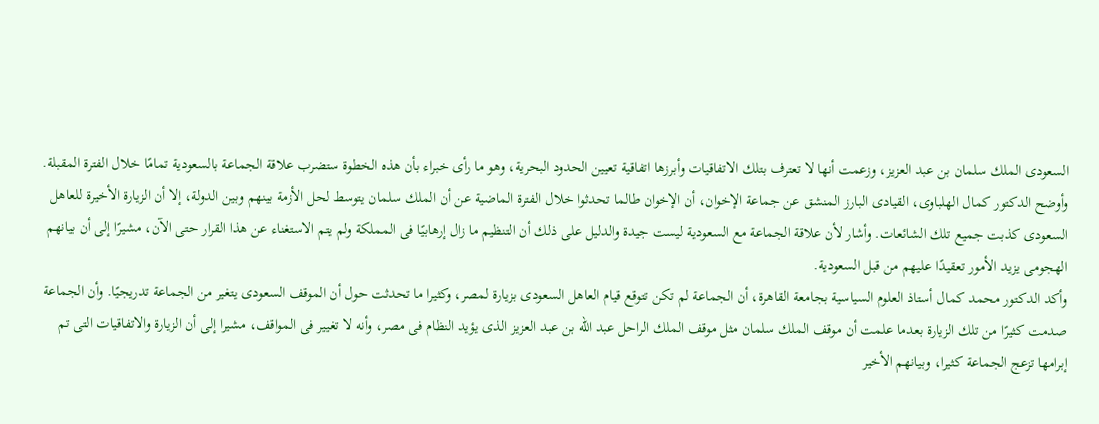السعودى الملك سلمان بن عبد العزيز، وزعمت أنها لا تعترف بتلك الاتفاقيات وأبرزها اتفاقية تعيين الحدود البحرية، وهو ما رأى خبراء بأن هذه الخطوة ستضرب علاقة الجماعة بالسعودية تمامًا خلال الفترة المقبلة.
وأوضح الدكتور كمال الهلباوى، القيادى البارز المنشق عن جماعة الإخوان، أن الإخوان طالما تحدثوا خلال الفترة الماضية عن أن الملك سلمان يتوسط لحل الأزمة بينهم وبين الدولة، إلا أن الزيارة الأخيرة للعاهل السعودى كذبت جميع تلك الشائعات. وأشار لأن علاقة الجماعة مع السعودية ليست جيدة والدليل على ذلك أن التنظيم ما زال إرهابيًا فى المملكة ولم يتم الاستغناء عن هذا القرار حتى الآن، مشيرًا إلى أن بيانهم الهجومى يزيد الأمور تعقيدًا عليهم من قبل السعودية.
وأكد الدكتور محمد كمال أستاذ العلوم السياسية بجامعة القاهرة، أن الجماعة لم تكن تتوقع قيام العاهل السعودى بزيارة لمصر، وكثيرا ما تحدثت حول أن الموقف السعودى يتغير من الجماعة تدريجيًا. وأن الجماعة صدمت كثيرًا من تلك الزيارة بعدما علمت أن موقف الملك سلمان مثل موقف الملك الراحل عبد الله بن عبد العزيز الذى يؤيد النظام فى مصر، وأنه لا تغيير فى المواقف، مشيرا إلى أن الزيارة والاتفاقيات التى تم إبرامها تزعج الجماعة كثيرا، وبيانهم الأخير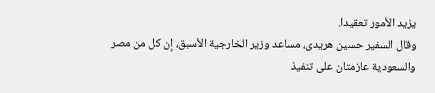يزيد الأمور تعقيدا.
وقال السفير حسين هريدى، مساعد وزير الخارجية الأسبق، إن كل من مصر والسعودية عازمتان على تنفيذ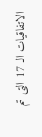الاتفاقيات الـ 17 التى تم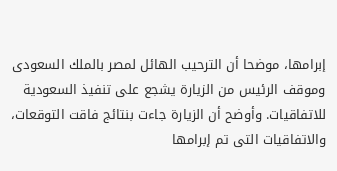إبرامها، موضحا أن الترحيب الهائل لمصر بالملك السعودى وموقف الرئيس من الزيارة يشجع على تنفيذ السعودية للاتفاقيات. وأوضح أن الزيارة جاءت بنتائج فاقت التوقعات، والاتفاقيات التى تم إبرامها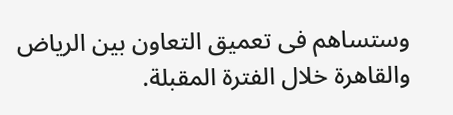وستساهم فى تعميق التعاون بين الرياض والقاهرة خلال الفترة المقبلة.